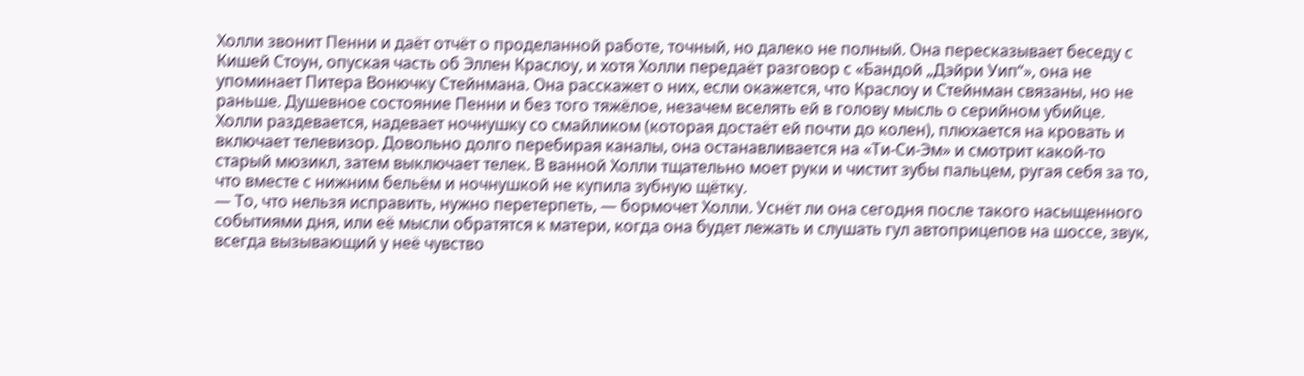Холли звонит Пенни и даёт отчёт о проделанной работе, точный, но далеко не полный. Она пересказывает беседу с Кишей Стоун, опуская часть об Эллен Краслоу, и хотя Холли передаёт разговор с «Бандой „Дэйри Уип“», она не упоминает Питера Вонючку Стейнмана. Она расскажет о них, если окажется, что Краслоу и Стейнман связаны, но не раньше. Душевное состояние Пенни и без того тяжёлое, незачем вселять ей в голову мысль о серийном убийце.
Холли раздевается, надевает ночнушку со смайликом (которая достаёт ей почти до колен), плюхается на кровать и включает телевизор. Довольно долго перебирая каналы, она останавливается на «Ти-Си-Эм» и смотрит какой-то старый мюзикл, затем выключает телек. В ванной Холли тщательно моет руки и чистит зубы пальцем, ругая себя за то, что вместе с нижним бельём и ночнушкой не купила зубную щётку.
— То, что нельзя исправить, нужно перетерпеть, — бормочет Холли. Уснёт ли она сегодня после такого насыщенного событиями дня, или её мысли обратятся к матери, когда она будет лежать и слушать гул автоприцепов на шоссе, звук, всегда вызывающий у неё чувство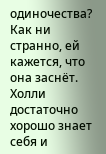одиночества? Как ни странно, ей кажется, что она заснёт. Холли достаточно хорошо знает себя и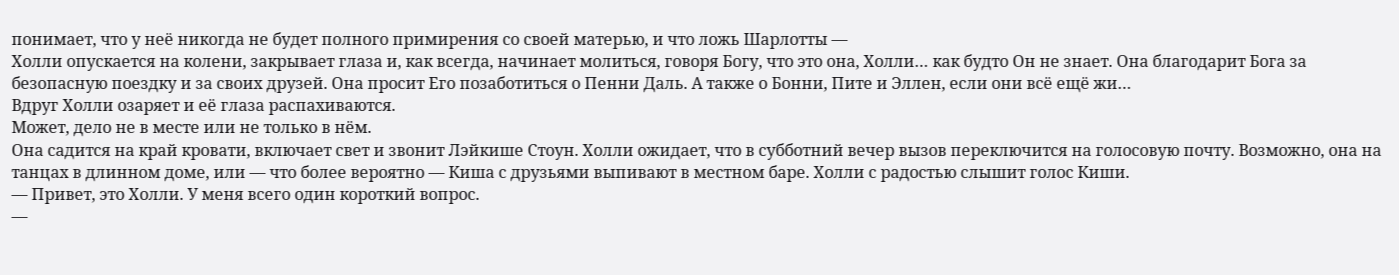понимает, что у неё никогда не будет полного примирения со своей матерью, и что ложь Шарлотты —
Холли опускается на колени, закрывает глаза и, как всегда, начинает молиться, говоря Богу, что это она, Холли… как будто Он не знает. Она благодарит Бога за безопасную поездку и за своих друзей. Она просит Его позаботиться о Пенни Даль. А также о Бонни, Пите и Эллен, если они всё ещё жи…
Вдруг Холли озаряет и её глаза распахиваются.
Может, дело не в месте или не только в нём.
Она садится на край кровати, включает свет и звонит Лэйкише Стоун. Холли ожидает, что в субботний вечер вызов переключится на голосовую почту. Возможно, она на танцах в длинном доме, или — что более вероятно — Киша с друзьями выпивают в местном баре. Холли с радостью слышит голос Киши.
— Привет, это Холли. У меня всего один короткий вопрос.
—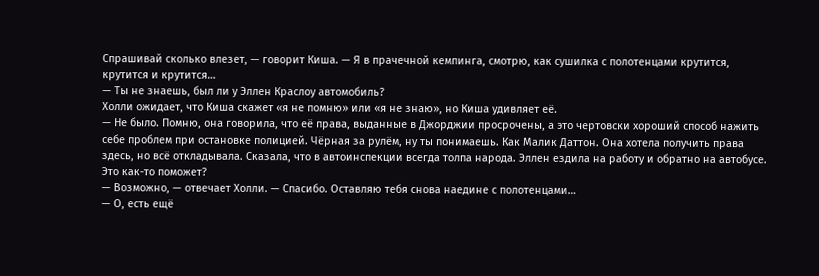Спрашивай сколько влезет, — говорит Киша. — Я в прачечной кемпинга, смотрю, как сушилка с полотенцами крутится, крутится и крутится…
— Ты не знаешь, был ли у Эллен Краслоу автомобиль?
Холли ожидает, что Киша скажет «я не помню» или «я не знаю», но Киша удивляет её.
— Не было. Помню, она говорила, что её права, выданные в Джорджии просрочены, а это чертовски хороший способ нажить себе проблем при остановке полицией. Чёрная за рулём, ну ты понимаешь. Как Малик Даттон. Она хотела получить права здесь, но всё откладывала. Сказала, что в автоинспекции всегда толпа народа. Эллен ездила на работу и обратно на автобусе. Это как-то поможет?
— Возможно, — отвечает Холли. — Спасибо. Оставляю тебя снова наедине с полотенцами…
— О, есть ещё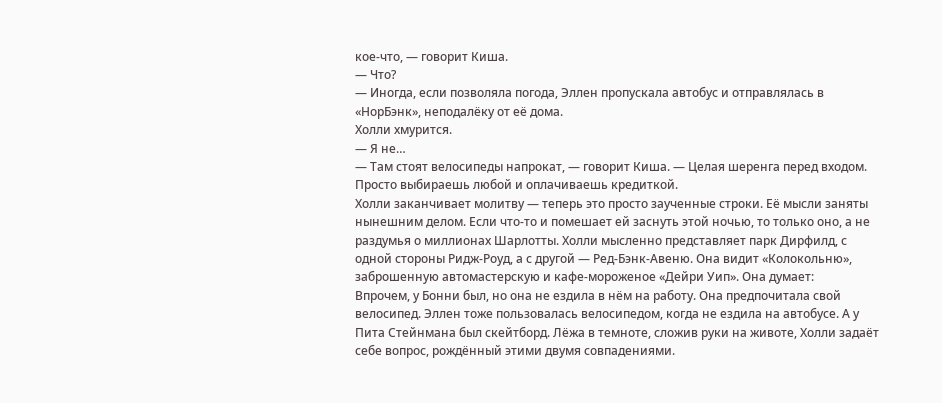кое-что, — говорит Киша.
— Что?
— Иногда, если позволяла погода, Эллен пропускала автобус и отправлялась в «НорБэнк», неподалёку от её дома.
Холли хмурится.
— Я не…
— Там стоят велосипеды напрокат, — говорит Киша. — Целая шеренга перед входом. Просто выбираешь любой и оплачиваешь кредиткой.
Холли заканчивает молитву — теперь это просто заученные строки. Её мысли заняты нынешним делом. Если что-то и помешает ей заснуть этой ночью, то только оно, а не раздумья о миллионах Шарлотты. Холли мысленно представляет парк Дирфилд, с одной стороны Ридж-Роуд, а с другой — Ред-Бэнк-Авеню. Она видит «Колокольню», заброшенную автомастерскую и кафе-мороженое «Дейри Уип». Она думает:
Впрочем, у Бонни был, но она не ездила в нём на работу. Она предпочитала свой велосипед. Эллен тоже пользовалась велосипедом, когда не ездила на автобусе. А у Пита Стейнмана был скейтборд. Лёжа в темноте, сложив руки на животе, Холли задаёт себе вопрос, рождённый этими двумя совпадениями.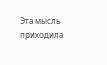Эта мысль приходила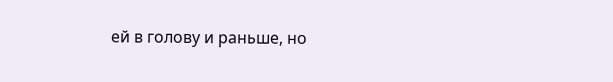ей в голову и раньше, но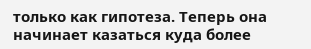только как гипотеза. Теперь она начинает казаться куда более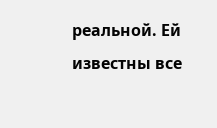реальной. Ей известны все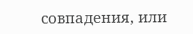совпадения, или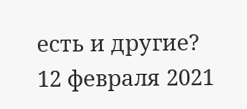есть и другие?
12 февраля 2021